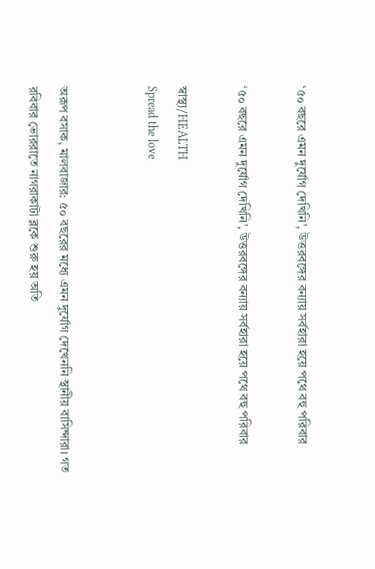‘৫০ বছরে এমন দুর্যোগ দেখিনি’, উত্তরবঙ্গের বন্যায় সর্বহারা হয়ে পথে বহু পরিবার

‘৫০ বছরে এমন দুর্যোগ দেখিনি’, উত্তরবঙ্গের বন্যায় সর্বহারা হয়ে পথে বহু পরিবার

স্বাস্থ্য/HEALTH
Spread the love


অরূপ বসাক, মালবাজার: ৫০ বছরের মধ্যে এমন দুর্যোগ দেখেননি স্থানীয় বাসিন্দারা। গত রবিবার ভোররাতে নাগরাকাটা ব্লকে শুরু হয় অতি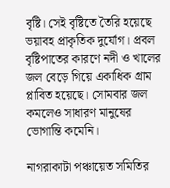বৃষ্টি। সেই বৃষ্টিতে তৈরি হয়েছে ভয়াবহ প্রাকৃতিক দুর্যোগ। প্রবল বৃষ্টিপাতের কারণে নদী ও খালের জল বেড়ে গিয়ে একাধিক গ্রাম প্লাবিত হয়েছে। সোমবার জল কমলেও সাধারণ মানুষের ভোগান্তি কমেনি।

নাগরাকাটা পঞ্চায়েত সমিতির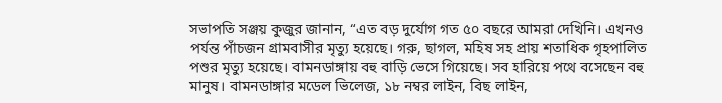সভাপতি সঞ্জয় কুজুর জানান, “এত বড় দুর্যোগ গত ৫০ বছরে আমরা দেখিনি। এখনও পর্যন্ত পাঁচজন গ্রামবাসীর মৃত্যু হয়েছে। গরু, ছাগল, মহিষ সহ প্রায় শতাধিক গৃহপালিত পশুর মৃত্যু হয়েছে। বামনডাঙ্গায় বহু বাড়ি ভেসে গিয়েছে। সব হারিয়ে পথে বসেছেন বহু মানুষ। বামনডাঙ্গার মডেল ভিলেজ, ১৮ নম্বর লাইন, বিছ লাইন,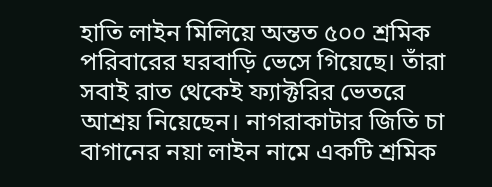হাতি লাইন মিলিয়ে অন্তত ৫০০ শ্রমিক পরিবারের ঘরবাড়ি ভেসে গিয়েছে। তাঁরা সবাই রাত থেকেই ফ্যাক্টরির ভেতরে আশ্রয় নিয়েছেন। নাগরাকাটার জিতি চা বাগানের নয়া লাইন নামে একটি শ্রমিক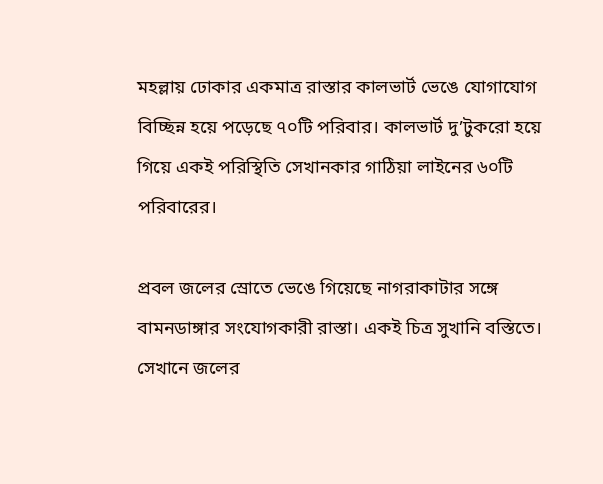মহল্লায় ঢোকার একমাত্র রাস্তার কালভার্ট ভেঙে যোগাযোগ বিচ্ছিন্ন হয়ে পড়েছে ৭০টি পরিবার। কালভার্ট দু’টুকরো হয়ে গিয়ে একই পরিস্থিতি সেখানকার গাঠিয়া লাইনের ৬০টি পরিবারের।

প্রবল জলের স্রোতে ভেঙে গিয়েছে নাগরাকাটার সঙ্গে বামনডাঙ্গার সংযোগকারী রাস্তা। একই চিত্র সুখানি বস্তিতে। সেখানে জলের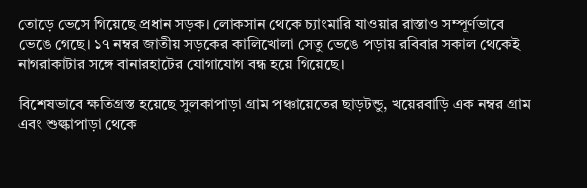তোড়ে ভেসে গিয়েছে প্রধান সড়ক। লোকসান থেকে চ্যাংমারি যাওয়ার রাস্তাও সম্পূর্ণভাবে ভেঙে গেছে। ১৭ নম্বর জাতীয় সড়কের কালিখোলা সেতু ভেঙে পড়ায় রবিবার সকাল থেকেই নাগরাকাটার সঙ্গে বানারহাটের যোগাযোগ বন্ধ হয়ে গিয়েছে।

বিশেষভাবে ক্ষতিগ্রস্ত হয়েছে সুলকাপাড়া গ্রাম পঞ্চায়েতের ছাড়টন্ডু, খয়েরবাড়ি এক নম্বর গ্রাম এবং শুল্কাপাড়া থেকে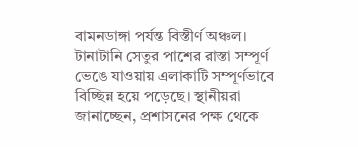বামনডাঙ্গা পর্যন্ত বিস্তীর্ণ অঞ্চল। টানাটানি সেতুর পাশের রাস্তা সম্পূর্ণ ভেঙে যাওয়ায় এলাকাটি সম্পূর্ণভাবে বিচ্ছিন্ন হয়ে পড়েছে। স্থানীয়রা জানাচ্ছেন, প্রশাসনের পক্ষ থেকে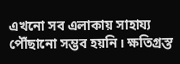এখনো সব এলাকায় সাহায্য পৌঁছানো সম্ভব হয়নি। ক্ষতিগ্রস্ত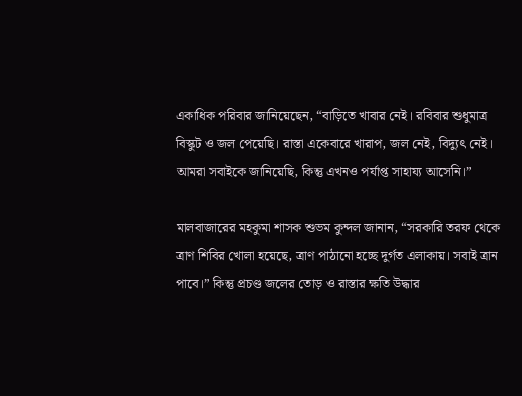একাধিক পরিবার জানিয়েছেন, “বাড়িতে খাবার নেই। রবিবার শুধুমাত্র বিস্কুট ও জল পেয়েছি। রাস্তা একেবারে খারাপ, জল নেই, বিদ্যুৎ নেই। আমরা সবাইকে জানিয়েছি, কিন্তু এখনও পর্যাপ্ত সাহায্য আসেনি।”

মালবাজারের মহকুমা শাসক শুভম কুন্দল জানান, “সরকারি তরফ থেকে ত্রাণ শিবির খোলা হয়েছে, ত্রাণ পাঠানো হচ্ছে দুর্গত এলাকায়। সবাই ত্রান পাবে।” কিন্তু প্রচণ্ড জলের তোড় ও রাস্তার ক্ষতি উদ্ধার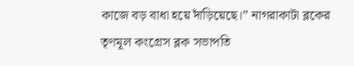কাজে বড় বাধা হয়ে দাঁড়িয়েছে।” নাগরাকাটা ব্লকের তৃণমূল কংগ্রেস ব্লক সভাপতি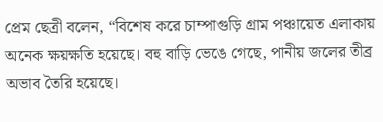প্রেম ছেত্রী বলেন, “বিশেষ করে চাম্পাগুড়ি গ্রাম পঞ্চায়েত এলাকায় অনেক ক্ষয়ক্ষতি হয়েছে। বহু বাড়ি ভেঙে গেছে, পানীয় জলের তীব্র অভাব তৈরি হয়েছে।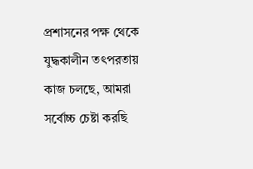প্রশাসনের পক্ষ থেকে যুদ্ধকালীন তৎপরতায় কাজ চলছে, আমরা সর্বোচ্চ চেষ্টা করছি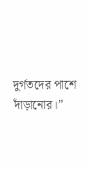দুর্গতদের পাশে দাঁড়ানোর।”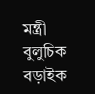মন্ত্রী বুলুচিক বড়াইক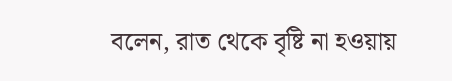বলেন, রাত থেকে বৃষ্টি না হওয়ায়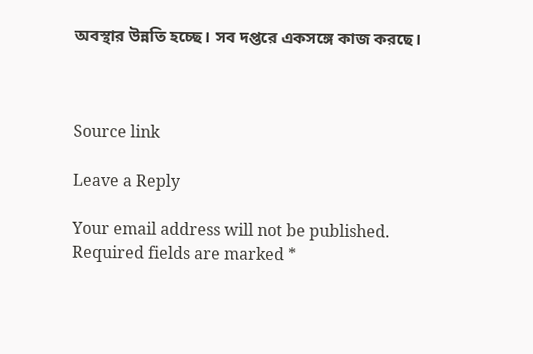অবস্থার উন্নতি হচ্ছে। সব দপ্তরে একসঙ্গে কাজ করছে।



Source link

Leave a Reply

Your email address will not be published. Required fields are marked *